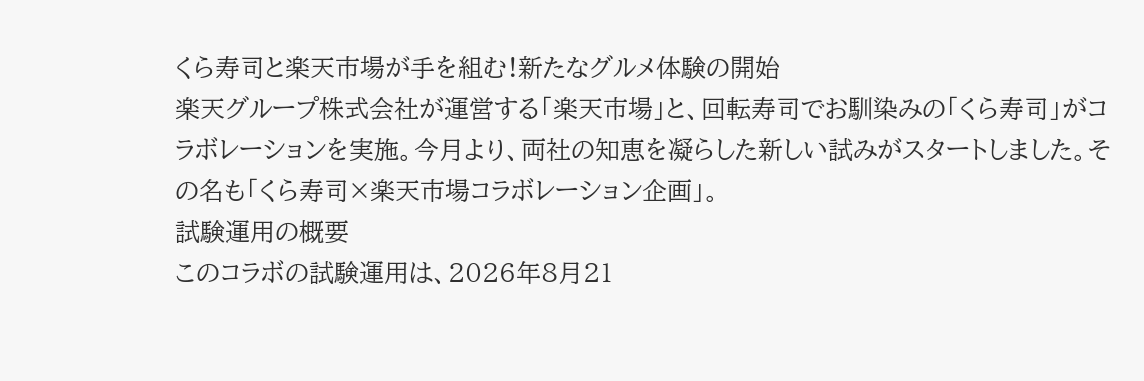くら寿司と楽天市場が手を組む!新たなグルメ体験の開始
楽天グループ株式会社が運営する「楽天市場」と、回転寿司でお馴染みの「くら寿司」がコラボレーションを実施。今月より、両社の知恵を凝らした新しい試みがスタートしました。その名も「くら寿司×楽天市場コラボレーション企画」。
試験運用の概要
このコラボの試験運用は、2026年8月21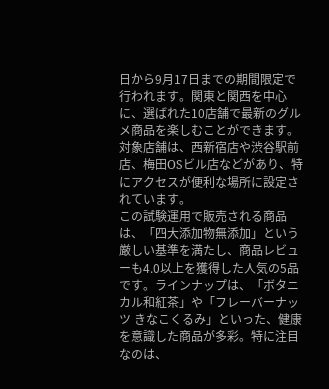日から9月17日までの期間限定で行われます。関東と関西を中心に、選ばれた10店舗で最新のグルメ商品を楽しむことができます。対象店舗は、西新宿店や渋谷駅前店、梅田OSビル店などがあり、特にアクセスが便利な場所に設定されています。
この試験運用で販売される商品は、「四大添加物無添加」という厳しい基準を満たし、商品レビューも4.0以上を獲得した人気の5品です。ラインナップは、「ボタニカル和紅茶」や「フレーバーナッツ きなこくるみ」といった、健康を意識した商品が多彩。特に注目なのは、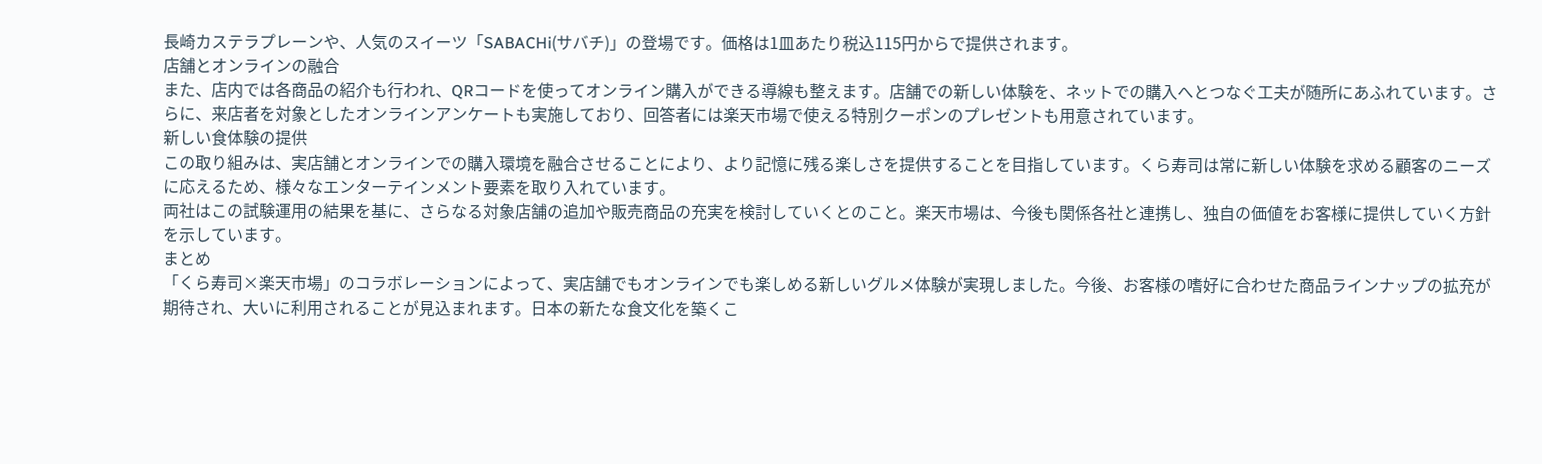長崎カステラプレーンや、人気のスイーツ「SABACHi(サバチ)」の登場です。価格は1皿あたり税込115円からで提供されます。
店舗とオンラインの融合
また、店内では各商品の紹介も行われ、QRコードを使ってオンライン購入ができる導線も整えます。店舗での新しい体験を、ネットでの購入へとつなぐ工夫が随所にあふれています。さらに、来店者を対象としたオンラインアンケートも実施しており、回答者には楽天市場で使える特別クーポンのプレゼントも用意されています。
新しい食体験の提供
この取り組みは、実店舗とオンラインでの購入環境を融合させることにより、より記憶に残る楽しさを提供することを目指しています。くら寿司は常に新しい体験を求める顧客のニーズに応えるため、様々なエンターテインメント要素を取り入れています。
両社はこの試験運用の結果を基に、さらなる対象店舗の追加や販売商品の充実を検討していくとのこと。楽天市場は、今後も関係各社と連携し、独自の価値をお客様に提供していく方針を示しています。
まとめ
「くら寿司×楽天市場」のコラボレーションによって、実店舗でもオンラインでも楽しめる新しいグルメ体験が実現しました。今後、お客様の嗜好に合わせた商品ラインナップの拡充が期待され、大いに利用されることが見込まれます。日本の新たな食文化を築くこ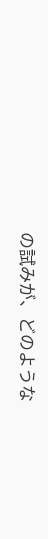の試みが、どのような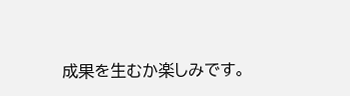成果を生むか楽しみです。